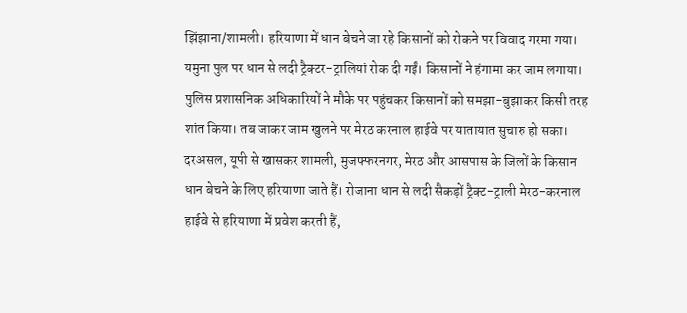झिंझाना/शामली। हरियाणा में धान बेचने जा रहे किसानों को रोकने पर विवाद गरमा गया। यमुना पुल पर धान से लदी ट्रैक्टर-ट्रालियां रोक दी गईं। किसानों ने हंगामा कर जाम लगाया। पुलिस प्रशासनिक अधिकारियों ने मौके पर पहुंचकर किसानों को समझा-बुझाकर किसी तरह शांत किया। तब जाकर जाम खुलने पर मेरठ करनाल हाईवे पर यातायात सुचारु हो सका।
दरअसल, यूपी से खासकर शामली, मुजफ्फरनगर, मेरठ और आसपास के जिलों के किसान धान बेचने के लिए हरियाणा जाते हैं। रोजाना धान से लदी सैकड़ों ट्रैक्ट-ट्राली मेरठ-करनाल हाईवे से हरियाणा में प्रवेश करती हैं,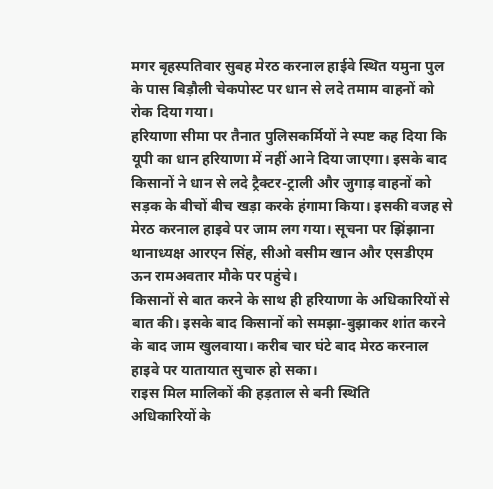मगर बृहस्पतिवार सुबह मेरठ करनाल हाईवे स्थित यमुना पुल के पास बिड़ौली चेकपोस्ट पर धान से लदे तमाम वाहनों को रोक दिया गया।
हरियाणा सीमा पर तैनात पुलिसकर्मियों ने स्पष्ट कह दिया कि यूपी का धान हरियाणा में नहीं आने दिया जाएगा। इसके बाद किसानों ने धान से लदे ट्रैक्टर-ट्राली और जुगाड़ वाहनों को सड़क के बीचों बीच खड़ा करके हंगामा किया। इसकी वजह से मेरठ करनाल हाइवे पर जाम लग गया। सूचना पर झिंझाना थानाध्यक्ष आरएन सिंह, सीओ वसीम खान और एसडीएम ऊन रामअवतार मौके पर पहुंचे।
किसानों से बात करने के साथ ही हरियाणा के अधिकारियों से बात की। इसके बाद किसानों को समझा-बुझाकर शांत करने के बाद जाम खुलवाया। करीब चार घंटे बाद मेरठ करनाल हाइवे पर यातायात सुचारु हो सका।
राइस मिल मालिकों की हड़ताल से बनी स्थिति
अधिकारियों के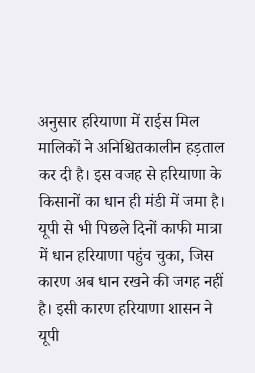अनुसार हरियाणा में राईस मिल मालिकों ने अनिश्चितकालीन हड़ताल कर दी है। इस वजह से हरियाणा के किसानों का धान ही मंडी में जमा है। यूपी से भी पिछले दिनों काफी मात्रा में धान हरियाणा पहुंच चुका, जिस कारण अब धान रखने की जगह नहीं है। इसी कारण हरियाणा शासन ने यूपी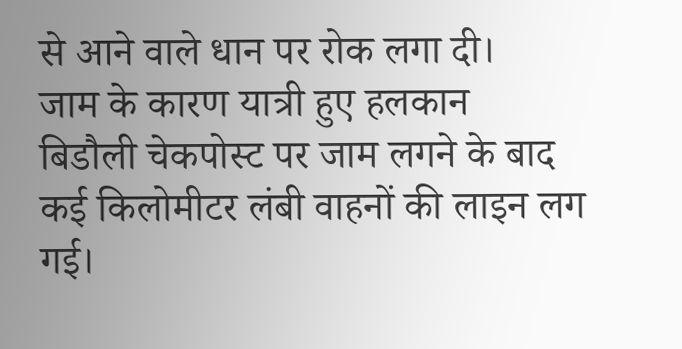से आने वाले धान पर रोक लगा दी।
जाम के कारण यात्री हुए हलकान
बिडौली चेकपोस्ट पर जाम लगने के बाद कई किलोमीटर लंबी वाहनों की लाइन लग गई।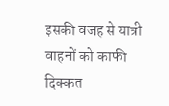इसकी वजह से यात्री वाहनों को काफी दिक्कत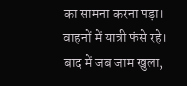का सामना करना पड़ा। वाहनों में यात्री फंसे रहे। बाद में जब जाम खुला,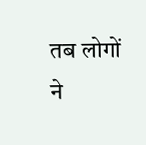तब लोगों ने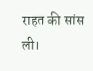राहत की सांस ली।